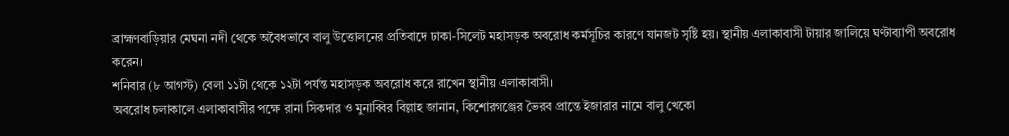ব্রাহ্মণবাড়িয়ার মেঘনা নদী থেকে অবৈধভাবে বালু উত্তোলনের প্রতিবাদে ঢাকা-সিলেট মহাসড়ক অবরোধ কর্মসূচির কারণে যানজট সৃষ্টি হয়। স্থানীয় এলাকাবাসী টায়ার জালিয়ে ঘণ্টাব্যাপী অবরোধ করেন।
শনিবার (৮ আগস্ট) বেলা ১১টা থেকে ১২টা পর্যন্ত মহাসড়ক অবরোধ করে রাখেন স্থানীয় এলাকাবাসী।
অবরোধ চলাকালে এলাকাবাসীর পক্ষে রানা সিকদার ও মুনাব্বির বিল্লাহ জানান, কিশোরগঞ্জের ভৈরব প্রান্তে ইজারার নামে বালু খেকো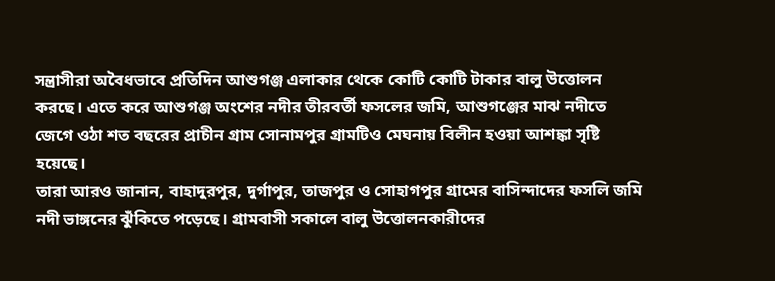সন্ত্রাসীরা অবৈধভাবে প্রতিদিন আশুগঞ্জ এলাকার থেকে কোটি কোটি টাকার বালু উত্তোলন করছে। এতে করে আশুগঞ্জ অংশের নদীর তীরবর্তী ফসলের জমি, আশুগঞ্জের মাঝ নদীতে জেগে ওঠা শত বছরের প্রাচীন গ্রাম সোনামপুর গ্রামটিও মেঘনায় বিলীন হওয়া আশঙ্কা সৃষ্টি হয়েছে।
তারা আরও জানান, বাহাদুরপুর, দুর্গাপুর, তাজপুর ও সোহাগপুর গ্রামের বাসিন্দাদের ফসলি জমি নদী ভাঙ্গনের ঝুঁকিতে পড়েছে। গ্রামবাসী সকালে বালু উত্তোলনকারীদের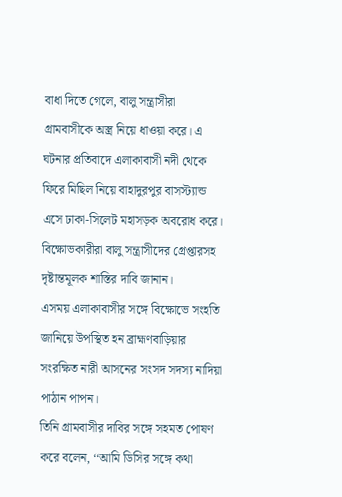বাধা দিতে গেলে, বালু সন্ত্রাসীরা গ্রামবাসীকে অস্ত্র নিয়ে ধাওয়া করে। এ ঘটনার প্রতিবাদে এলাকাবাসী নদী থেকে ফিরে মিছিল নিয়ে বাহাদুরপুর বাসস্ট্যান্ড এসে ঢাকা-সিলেট মহাসড়ক অবরোধ করে।
বিক্ষোভকারীরা বালু সন্ত্রাসীদের গ্রেপ্তারসহ দৃষ্টান্তমূলক শাস্তির দাবি জানান।
এসময় এলাকাবাসীর সঙ্গে বিক্ষোভে সংহতি জানিয়ে উপস্থিত হন ব্রাহ্মণবাড়িয়ার সংরক্ষিত নারী আসনের সংসদ সদস্য নাদিয়া পাঠান পাপন।
তিনি গ্রামবাসীর দাবির সঙ্গে সহমত পোষণ করে বলেন, ‘‘আমি ডিসির সঙ্গে কথা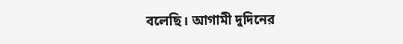বলেছি। আগামী দুদিনের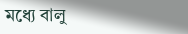মধ্যে বালু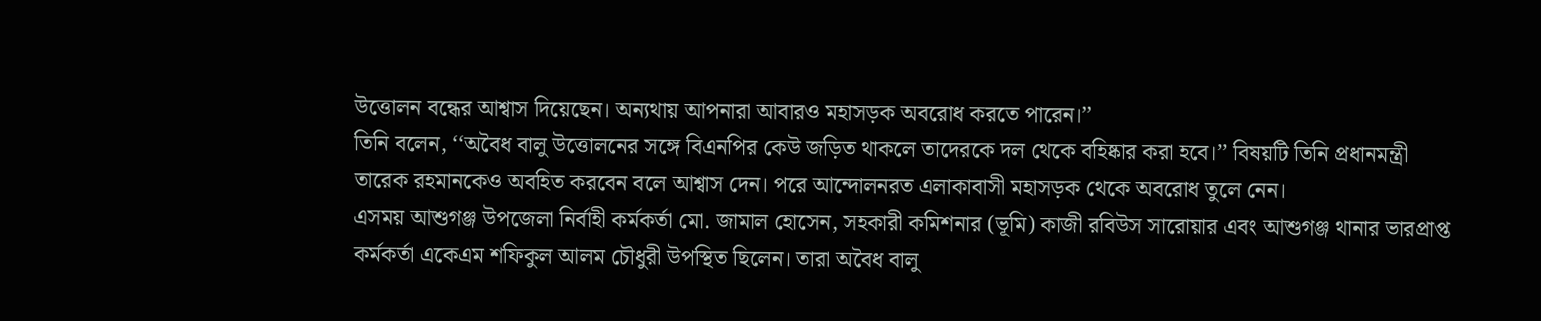উত্তোলন বন্ধের আশ্বাস দিয়েছেন। অন্যথায় আপনারা আবারও মহাসড়ক অবরোধ করতে পারেন।’’
তিনি বলেন, ‘‘অবৈধ বালু উত্তোলনের সঙ্গে বিএনপির কেউ জড়িত থাকলে তাদেরকে দল থেকে বহিষ্কার করা হবে।’’ বিষয়টি তিনি প্রধানমন্ত্রী তারেক রহমানকেও অবহিত করবেন বলে আশ্বাস দেন। পরে আন্দোলনরত এলাকাবাসী মহাসড়ক থেকে অবরোধ তুলে নেন।
এসময় আশুগঞ্জ উপজেলা নির্বাহী কর্মকর্তা মো. জামাল হোসেন, সহকারী কমিশনার (ভূমি) কাজী রবিউস সারোয়ার এবং আশুগঞ্জ থানার ভারপ্রাপ্ত কর্মকর্তা একেএম শফিকুল আলম চৌধুরী উপস্থিত ছিলেন। তারা অবৈধ বালু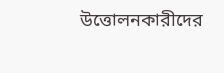উত্তোলনকারীদের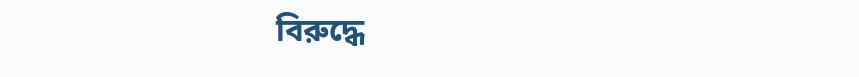বিরুদ্ধে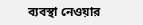ব্যবস্থা নেওয়ার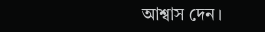আশ্বাস দেন।